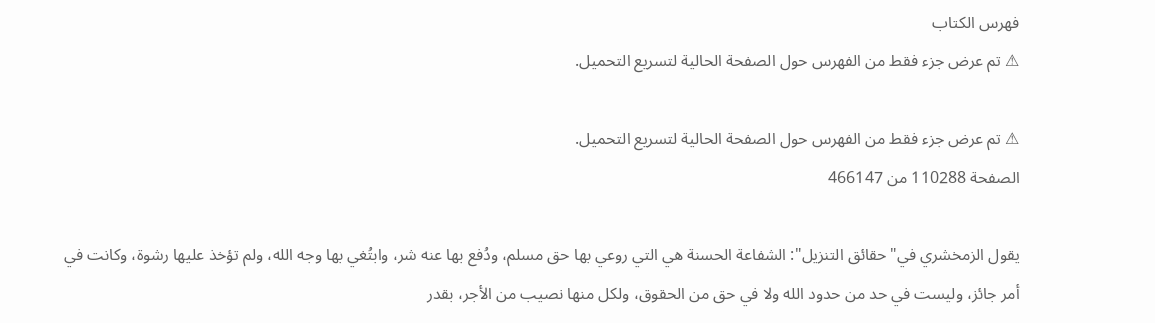فهرس الكتاب
⚠ تم عرض جزء فقط من الفهرس حول الصفحة الحالية لتسريع التحميل.

⚠ تم عرض جزء فقط من الفهرس حول الصفحة الحالية لتسريع التحميل.
الصفحة 110288 من 466147

يقول الزمخشري في"حقائق التنزيل": الشفاعة الحسنة هي التي روعي بها حق مسلم، ودُفع بها عنه شر، وابتُغي بها وجه الله، ولم تؤخذ عليها رشوة، وكانت في أمر جائز، وليست في حد من حدود الله ولا في حق من الحقوق، ولكل منها نصيب من الأجر، بقدر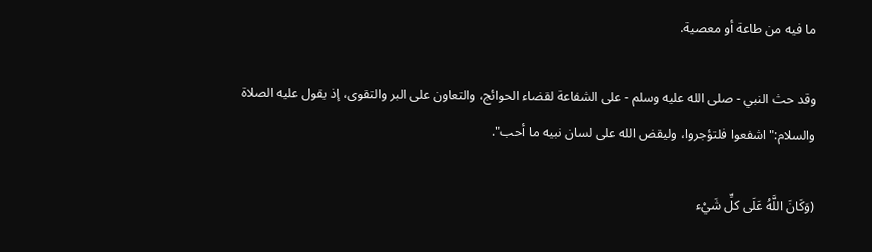ما فيه من طاعة أو معصية.

وقد حث النبي - صلى الله عليه وسلم - على الشفاعة لقضاء الحوائج، والتعاون على البر والتقوى، إذ يقول عليه الصلاة والسلام:"اشفعوا فلتؤجروا، وليقض الله على لسان نبيه ما أحب".

(وَكَانَ اللَّهُ عَلَى كلِّ شَيْء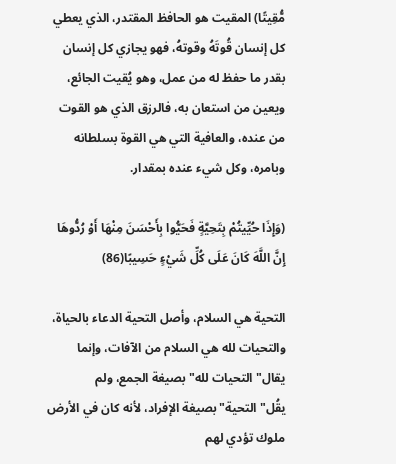مُّقِيتًا) المقيت هو الحافظ المقتدر، الذي يعطي كل إنسان قُوتَهُ وقوتهُ، فهو يجازي كل إنسان بقدر ما حفظ له من عمل، وهو يُقيت الجائع، ويعين من استعان به، فالرزق الذي هو القوت من عنده، والعافية التي هي القوة بسلطانه وبامره، وكل شيء عنده بمقدار.

(وَإِذَا حُيِّيتُمْ بِتَحِيَّةٍ فَحَيُّوا بِأَحْسَنَ مِنْهَا أَوْ رُدُّوهَا إِنَّ اللَّهَ كَانَ عَلَى كُلِّ شَيْءٍ حَسِيبًا(86)

التحية هي السلام، وأصل التحية الدعاء بالحياة، والتحيات لله هي السلام من الآفات، وإنما يقال"التحيات لله"بصيغة الجمع، ولم يقُل"التحية"بصيغة الإفراد، لأنه كان في الأرض ملوك تؤدي لهم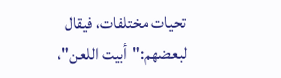تحيات مختلفات، فيقال لبعضهم:"أبيت اللعن"،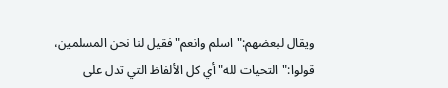ويقال لبعضهم:"اسلم وانعم"فقيل لنا نحن المسلمين، قولوا:"التحيات لله"أي كل الألفاظ التي تدل على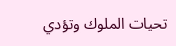تحيات الملوك وتؤدي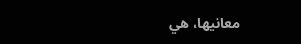معانيها، هي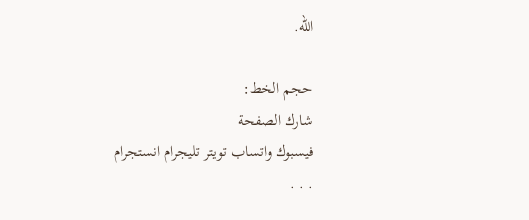الله.

حجم الخط:
شارك الصفحة
فيسبوك واتساب تويتر تليجرام انستجرام
. . .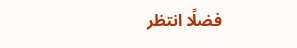فضلًا انتظر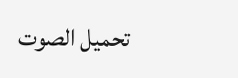تحميل الصوت